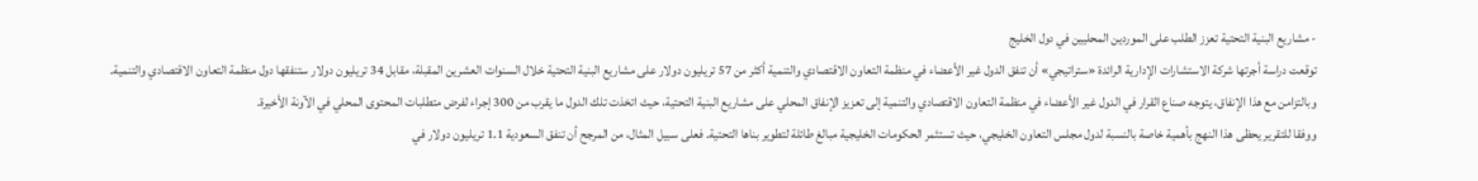- مشاريع البنية التحتية تعزز الطلب على الموردين المحليين في دول الخليج
توقعت دراسة أجرتها شركة الاستشارات الإدارية الرائدة «ستراتيجي» أن تنفق الدول غير الأعضاء في منظمة التعاون الاقتصادي والتنمية أكثر من 57 تريليون دولار على مشاريع البنية التحتية خلال السنوات العشرين المقبلة، مقابل 34 تريليون دولار ستنفقها دول منظمة التعاون الاقتصادي والتنمية.
وبالتزامن مع هذا الإنفاق، يتوجه صناع القرار في الدول غير الأعضاء في منظمة التعاون الاقتصادي والتنمية إلى تعزيز الإنفاق المحلي على مشاريع البنية التحتية، حيث اتخذت تلك الدول ما يقرب من 300 إجراء لفرض متطلبات المحتوى المحلي في الآونة الأخيرة.
ووفقا للتقرير يحظى هذا النهج بأهمية خاصة بالنسبة لدول مجلس التعاون الخليجي، حيث تستثمر الحكومات الخليجية مبالغ طائلة لتطوير بناها التحتية. فعلى سبيل المثال، من المرجح أن تنفق السعودية 1.1 تريليون دولار في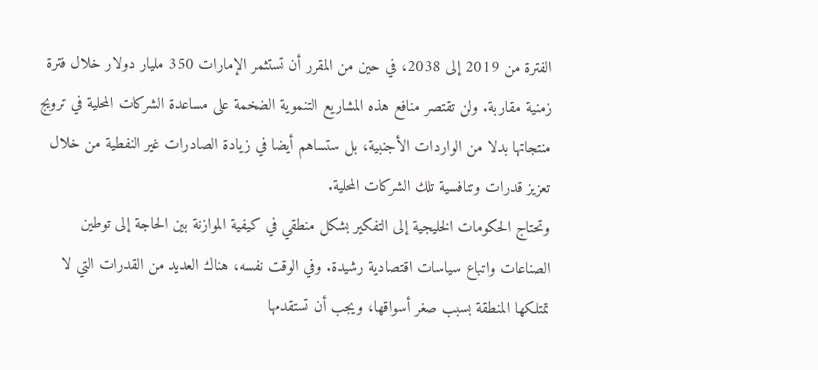الفترة من 2019 إلى 2038، في حين من المقرر أن تستثمر الإمارات 350 مليار دولار خلال فترة زمنية مقاربة. ولن تقتصر منافع هذه المشاريع التنموية الضخمة على مساعدة الشركات المحلية في ترويج منتجاتها بدلا من الواردات الأجنبية، بل ستساهم أيضا في زيادة الصادرات غير النفطية من خلال تعزيز قدرات وتنافسية تلك الشركات المحلية.
وتحتاج الحكومات الخليجية إلى التفكير بشكل منطقي في كيفية الموازنة بين الحاجة إلى توطين الصناعات واتباع سياسات اقتصادية رشيدة. وفي الوقت نفسه، هناك العديد من القدرات التي لا تمتلكها المنطقة بسبب صغر أسواقها، ويجب أن تستقدمها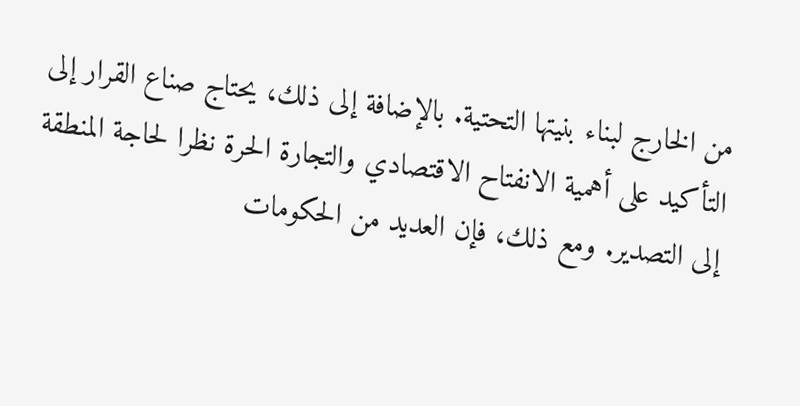من الخارج لبناء بنيتها التحتية. بالإضافة إلى ذلك، يحتاج صناع القرار إلى التأكيد على أهمية الانفتاح الاقتصادي والتجارة الحرة نظرا لحاجة المنطقة إلى التصدير. ومع ذلك، فإن العديد من الحكومات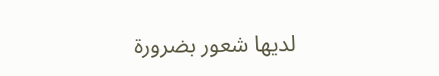لديها شعور بضرورة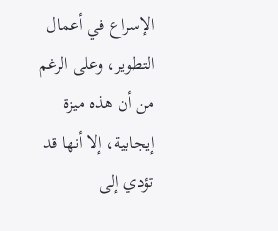الإسراع في أعمال التطوير، وعلى الرغم من أن هذه ميزة إيجابية، إلا أنها قد تؤدي إلى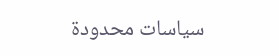سياسات محدودة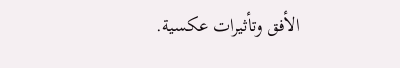الأفق وتأثيرات عكسية.